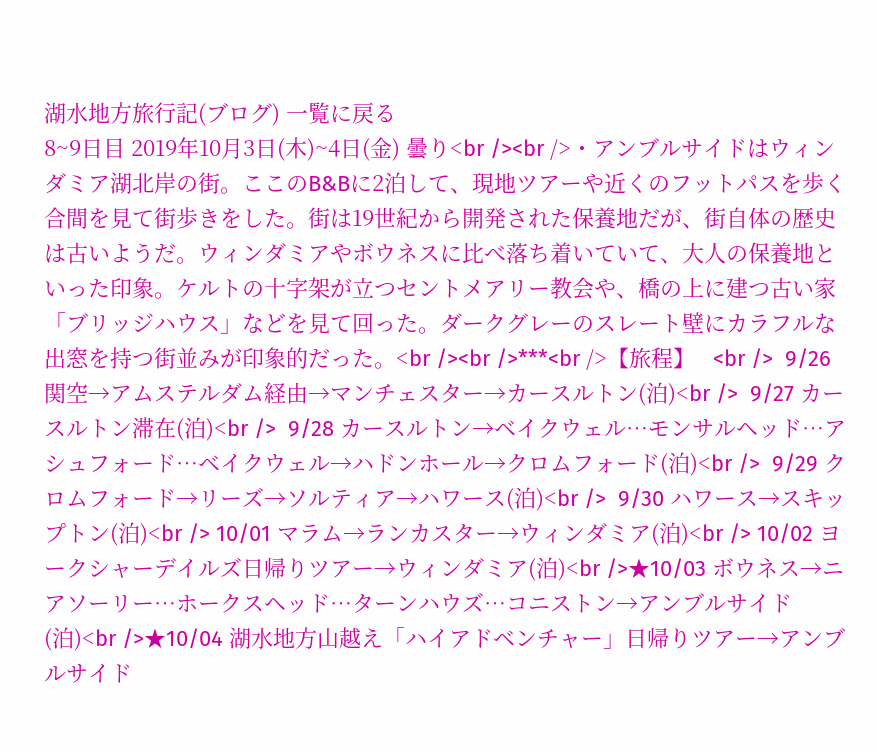湖水地方旅行記(ブログ) 一覧に戻る
8~9日目 2019年10月3日(木)~4日(金) 曇り<br /><br />・アンブルサイドはウィンダミア湖北岸の街。ここのB&Bに2泊して、現地ツアーや近くのフットパスを歩く合間を見て街歩きをした。街は19世紀から開発された保養地だが、街自体の歴史は古いようだ。ウィンダミアやボウネスに比べ落ち着いていて、大人の保養地といった印象。ケルトの十字架が立つセントメアリー教会や、橋の上に建つ古い家「ブリッジハウス」などを見て回った。ダークグレーのスレート壁にカラフルな出窓を持つ街並みが印象的だった。<br /><br />***<br />【旅程】   <br />  9/26 関空→アムステルダム経由→マンチェスター→カースルトン(泊)<br />  9/27 カースルトン滞在(泊)<br />  9/28 カースルトン→ベイクウェル…モンサルヘッド…アシュフォード…ベイクウェル→ハドンホール→クロムフォード(泊)<br />  9/29 クロムフォード→リーズ→ソルティア→ハワース(泊)<br />  9/30 ハワース→スキップトン(泊)<br /> 10/01 マラム→ランカスター→ウィンダミア(泊)<br /> 10/02 ヨークシャーデイルズ日帰りツアー→ウィンダミア(泊)<br />★10/03 ボウネス→ニアソーリー…ホークスヘッド…ターンハウズ…コニストン→アンブルサイド(泊)<br />★10/04 湖水地方山越え「ハイアドベンチャー」日帰りツアー→アンブルサイド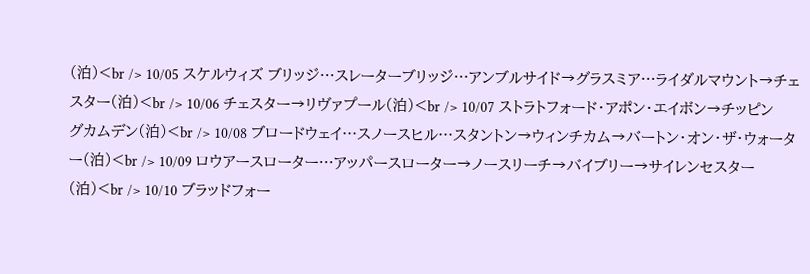(泊)<br /> 10/05 スケルウィズ ブリッジ…スレーターブリッジ…アンブルサイド→グラスミア…ライダルマウント→チェスター(泊)<br /> 10/06 チェスター→リヴァプール(泊)<br /> 10/07 ストラトフォード・アポン・エイボン→チッピングカムデン(泊)<br /> 10/08 ブロードウェイ…スノースヒル…スタントン→ウィンチカム→バートン・オン・ザ・ウォーター(泊)<br /> 10/09 ロウアースローター…アッパースローター→ノースリーチ→バイブリー→サイレンセスター(泊)<br /> 10/10 ブラッドフォー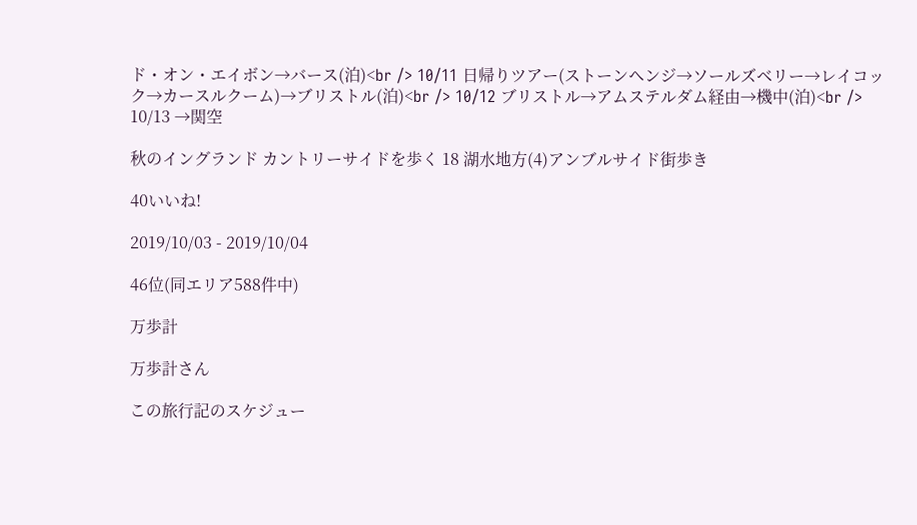ド・オン・エイボン→バース(泊)<br /> 10/11 日帰りツアー(ストーンヘンジ→ソールズベリー→レイコック→カースルクーム)→ブリストル(泊)<br /> 10/12 ブリストル→アムステルダム経由→機中(泊)<br /> 10/13 →関空

秋のイングランド カントリーサイドを歩く 18 湖水地方(4)アンブルサイド街歩き

40いいね!

2019/10/03 - 2019/10/04

46位(同エリア588件中)

万歩計

万歩計さん

この旅行記のスケジュー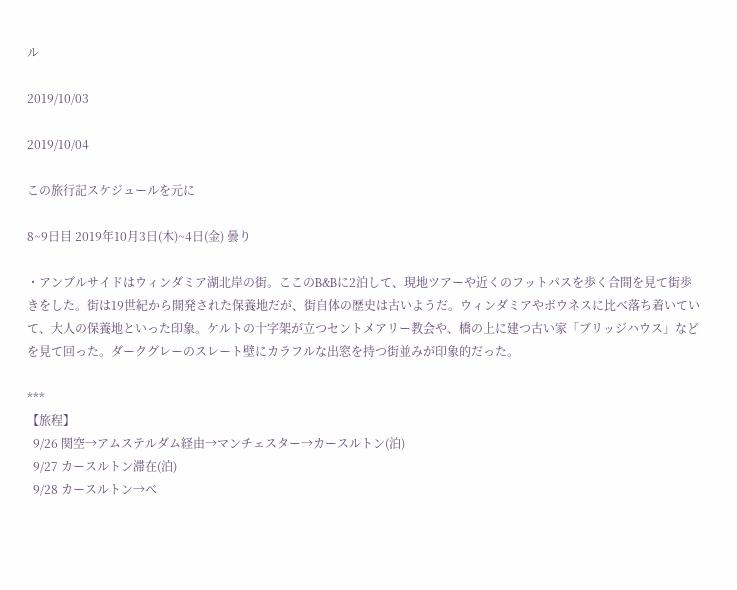ル

2019/10/03

2019/10/04

この旅行記スケジュールを元に

8~9日目 2019年10月3日(木)~4日(金) 曇り

・アンブルサイドはウィンダミア湖北岸の街。ここのB&Bに2泊して、現地ツアーや近くのフットパスを歩く合間を見て街歩きをした。街は19世紀から開発された保養地だが、街自体の歴史は古いようだ。ウィンダミアやボウネスに比べ落ち着いていて、大人の保養地といった印象。ケルトの十字架が立つセントメアリー教会や、橋の上に建つ古い家「ブリッジハウス」などを見て回った。ダークグレーのスレート壁にカラフルな出窓を持つ街並みが印象的だった。

***
【旅程】
  9/26 関空→アムステルダム経由→マンチェスター→カースルトン(泊)
  9/27 カースルトン滞在(泊)
  9/28 カースルトン→ベ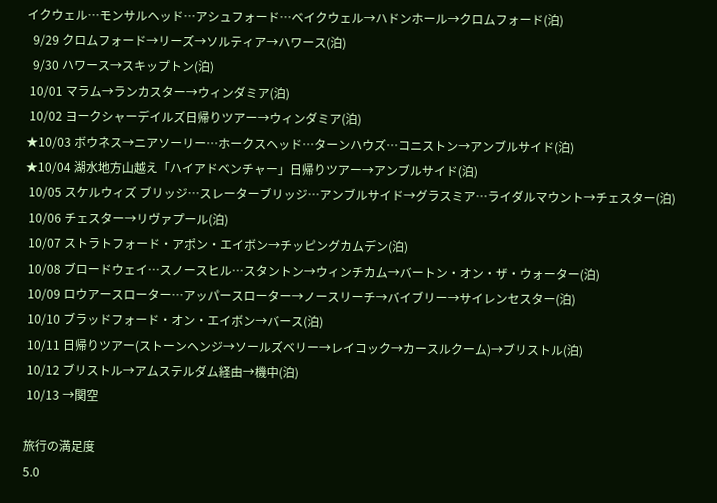イクウェル…モンサルヘッド…アシュフォード…ベイクウェル→ハドンホール→クロムフォード(泊)
  9/29 クロムフォード→リーズ→ソルティア→ハワース(泊)
  9/30 ハワース→スキップトン(泊)
 10/01 マラム→ランカスター→ウィンダミア(泊)
 10/02 ヨークシャーデイルズ日帰りツアー→ウィンダミア(泊)
★10/03 ボウネス→ニアソーリー…ホークスヘッド…ターンハウズ…コニストン→アンブルサイド(泊)
★10/04 湖水地方山越え「ハイアドベンチャー」日帰りツアー→アンブルサイド(泊)
 10/05 スケルウィズ ブリッジ…スレーターブリッジ…アンブルサイド→グラスミア…ライダルマウント→チェスター(泊)
 10/06 チェスター→リヴァプール(泊)
 10/07 ストラトフォード・アポン・エイボン→チッピングカムデン(泊)
 10/08 ブロードウェイ…スノースヒル…スタントン→ウィンチカム→バートン・オン・ザ・ウォーター(泊)
 10/09 ロウアースローター…アッパースローター→ノースリーチ→バイブリー→サイレンセスター(泊)
 10/10 ブラッドフォード・オン・エイボン→バース(泊)
 10/11 日帰りツアー(ストーンヘンジ→ソールズベリー→レイコック→カースルクーム)→ブリストル(泊)
 10/12 ブリストル→アムステルダム経由→機中(泊)
 10/13 →関空

旅行の満足度
5.0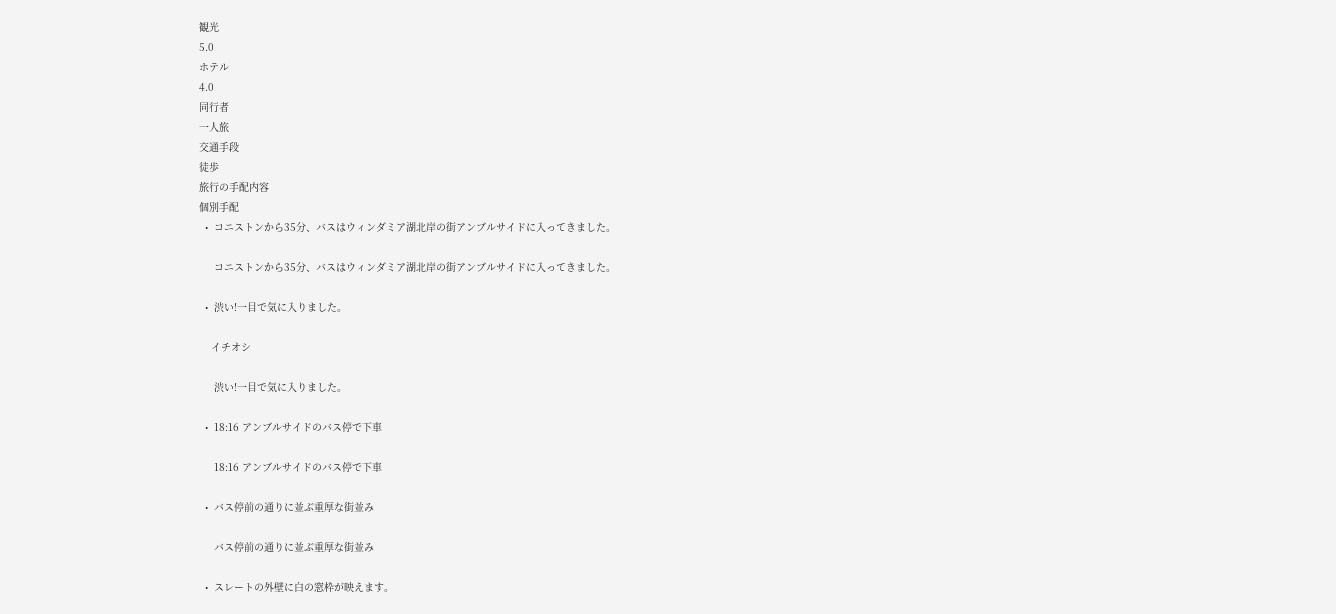観光
5.0
ホテル
4.0
同行者
一人旅
交通手段
徒歩
旅行の手配内容
個別手配
  •  コニストンから35分、バスはウィンダミア湖北岸の街アンブルサイドに入ってきました。

     コニストンから35分、バスはウィンダミア湖北岸の街アンブルサイドに入ってきました。

  •  渋い!一目で気に入りました。

    イチオシ

     渋い!一目で気に入りました。

  •  18:16 アンブルサイドのバス停で下車

     18:16 アンブルサイドのバス停で下車

  •  バス停前の通りに並ぶ重厚な街並み

     バス停前の通りに並ぶ重厚な街並み

  •  スレートの外壁に白の窓枠が映えます。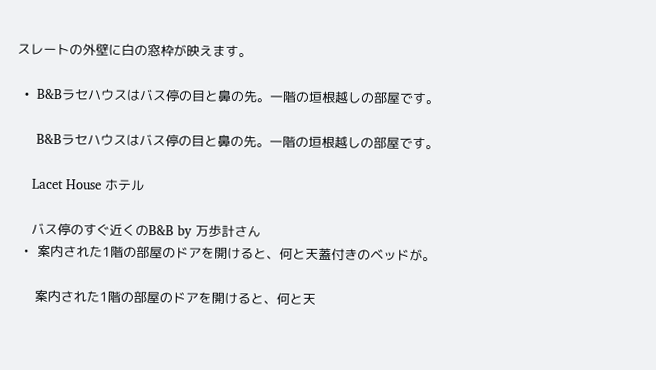スレートの外壁に白の窓枠が映えます。

  •  B&Bラセハウスはバス停の目と鼻の先。一階の垣根越しの部屋です。

     B&Bラセハウスはバス停の目と鼻の先。一階の垣根越しの部屋です。

    Lacet House ホテル

    バス停のすぐ近くのB&B by 万歩計さん
  •  案内された1階の部屋のドアを開けると、何と天蓋付きのベッドが。

     案内された1階の部屋のドアを開けると、何と天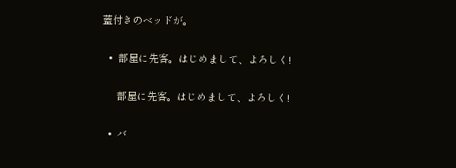蓋付きのベッドが。

  •  部屋に先客。はじめまして、よろしく!

     部屋に先客。はじめまして、よろしく!

  •  バ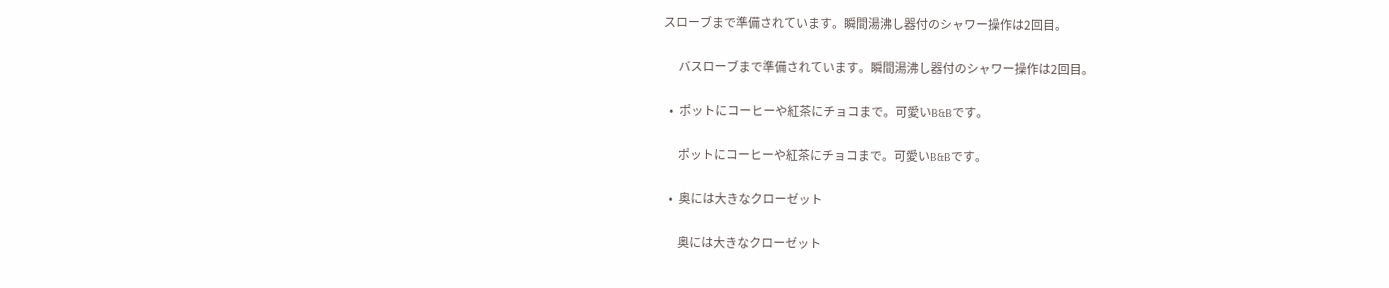スローブまで準備されています。瞬間湯沸し器付のシャワー操作は2回目。

     バスローブまで準備されています。瞬間湯沸し器付のシャワー操作は2回目。

  •  ポットにコーヒーや紅茶にチョコまで。可愛いB&Bです。

     ポットにコーヒーや紅茶にチョコまで。可愛いB&Bです。

  •  奥には大きなクローゼット

     奥には大きなクローゼット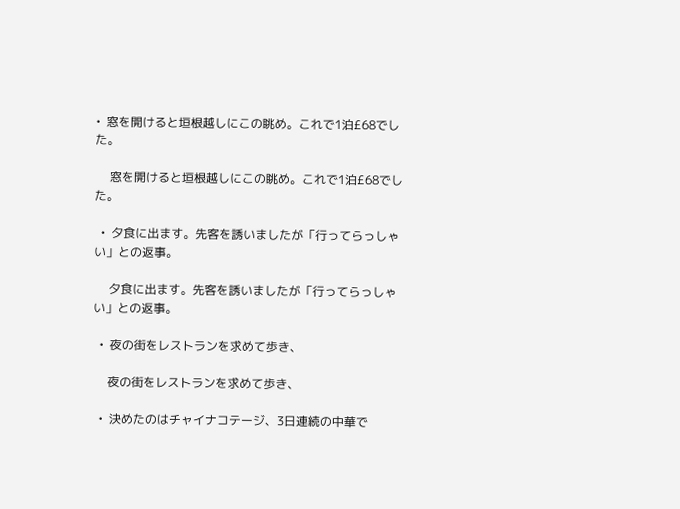•  窓を開けると垣根越しにこの眺め。これで1泊£68でした。

     窓を開けると垣根越しにこの眺め。これで1泊£68でした。

  •  夕食に出ます。先客を誘いましたが「行ってらっしゃい」との返事。

     夕食に出ます。先客を誘いましたが「行ってらっしゃい」との返事。

  •  夜の街をレストランを求めて歩き、

     夜の街をレストランを求めて歩き、

  •  決めたのはチャイナコテージ、3日連続の中華で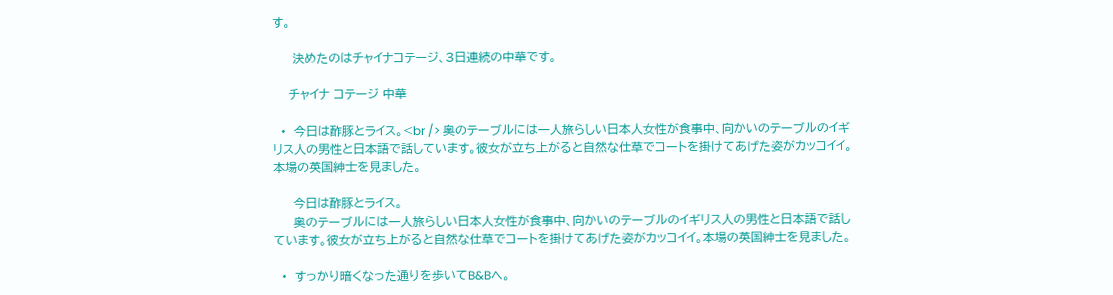す。

     決めたのはチャイナコテージ、3日連続の中華です。

    チャイナ コテージ 中華

  •  今日は酢豚とライス。<br /> 奥のテーブルには一人旅らしい日本人女性が食事中、向かいのテーブルのイギリス人の男性と日本語で話しています。彼女が立ち上がると自然な仕草でコートを掛けてあげた姿がカッコイイ。本場の英国紳士を見ました。

     今日は酢豚とライス。
     奥のテーブルには一人旅らしい日本人女性が食事中、向かいのテーブルのイギリス人の男性と日本語で話しています。彼女が立ち上がると自然な仕草でコートを掛けてあげた姿がカッコイイ。本場の英国紳士を見ました。

  •  すっかり暗くなった通りを歩いてB&Bへ。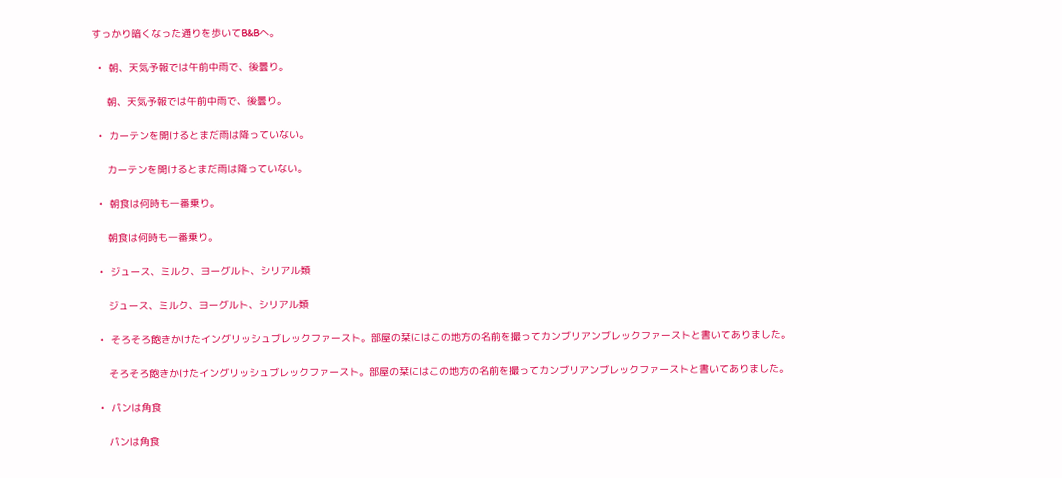すっかり暗くなった通りを歩いてB&Bへ。

  •  朝、天気予報では午前中雨で、後曇り。

     朝、天気予報では午前中雨で、後曇り。

  •  カーテンを開けるとまだ雨は降っていない。

     カーテンを開けるとまだ雨は降っていない。

  •  朝食は何時も一番乗り。

     朝食は何時も一番乗り。

  •  ジュース、ミルク、ヨーグルト、シリアル類

     ジュース、ミルク、ヨーグルト、シリアル類

  •  そろそろ飽きかけたイングリッシュブレックファースト。部屋の栞にはこの地方の名前を撮ってカンブリアンブレックファーストと書いてありました。

     そろそろ飽きかけたイングリッシュブレックファースト。部屋の栞にはこの地方の名前を撮ってカンブリアンブレックファーストと書いてありました。

  •  パンは角食

     パンは角食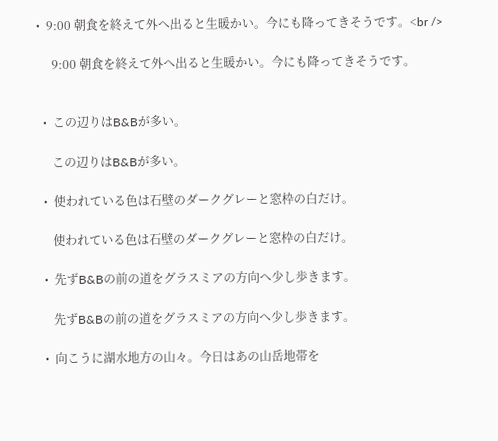•  9:00 朝食を終えて外へ出ると生暖かい。今にも降ってきそうです。<br />

     9:00 朝食を終えて外へ出ると生暖かい。今にも降ってきそうです。


  •  この辺りはB&Bが多い。

     この辺りはB&Bが多い。

  •  使われている色は石壁のダークグレーと窓枠の白だけ。

     使われている色は石壁のダークグレーと窓枠の白だけ。

  •  先ずB&Bの前の道をグラスミアの方向へ少し歩きます。

     先ずB&Bの前の道をグラスミアの方向へ少し歩きます。

  •  向こうに湖水地方の山々。今日はあの山岳地帯を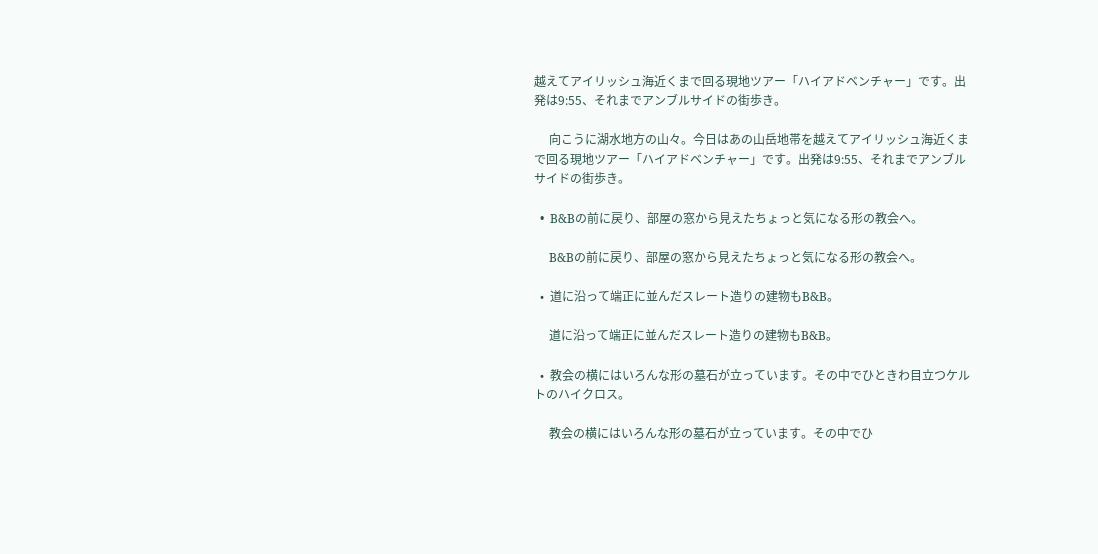越えてアイリッシュ海近くまで回る現地ツアー「ハイアドベンチャー」です。出発は9:55、それまでアンブルサイドの街歩き。

     向こうに湖水地方の山々。今日はあの山岳地帯を越えてアイリッシュ海近くまで回る現地ツアー「ハイアドベンチャー」です。出発は9:55、それまでアンブルサイドの街歩き。

  •  B&Bの前に戻り、部屋の窓から見えたちょっと気になる形の教会へ。

     B&Bの前に戻り、部屋の窓から見えたちょっと気になる形の教会へ。

  •  道に沿って端正に並んだスレート造りの建物もB&B。

     道に沿って端正に並んだスレート造りの建物もB&B。

  •  教会の横にはいろんな形の墓石が立っています。その中でひときわ目立つケルトのハイクロス。

     教会の横にはいろんな形の墓石が立っています。その中でひ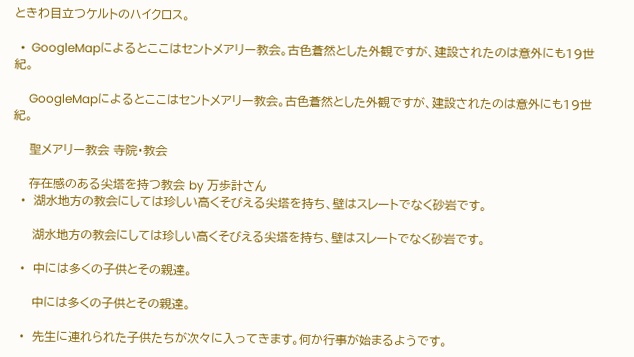ときわ目立つケルトのハイクロス。

  •  GoogleMapによるとここはセントメアリー教会。古色蒼然とした外観ですが、建設されたのは意外にも19世紀。

     GoogleMapによるとここはセントメアリー教会。古色蒼然とした外観ですが、建設されたのは意外にも19世紀。

    聖メアリー教会 寺院・教会

    存在感のある尖塔を持つ教会 by 万歩計さん
  •  湖水地方の教会にしては珍しい高くそびえる尖塔を持ち、壁はスレートでなく砂岩です。

     湖水地方の教会にしては珍しい高くそびえる尖塔を持ち、壁はスレートでなく砂岩です。

  •  中には多くの子供とその親達。

     中には多くの子供とその親達。

  •  先生に連れられた子供たちが次々に入ってきます。何か行事が始まるようです。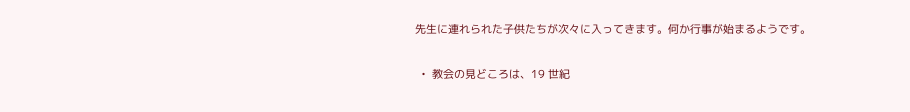先生に連れられた子供たちが次々に入ってきます。何か行事が始まるようです。

  •  教会の見どころは、19 世紀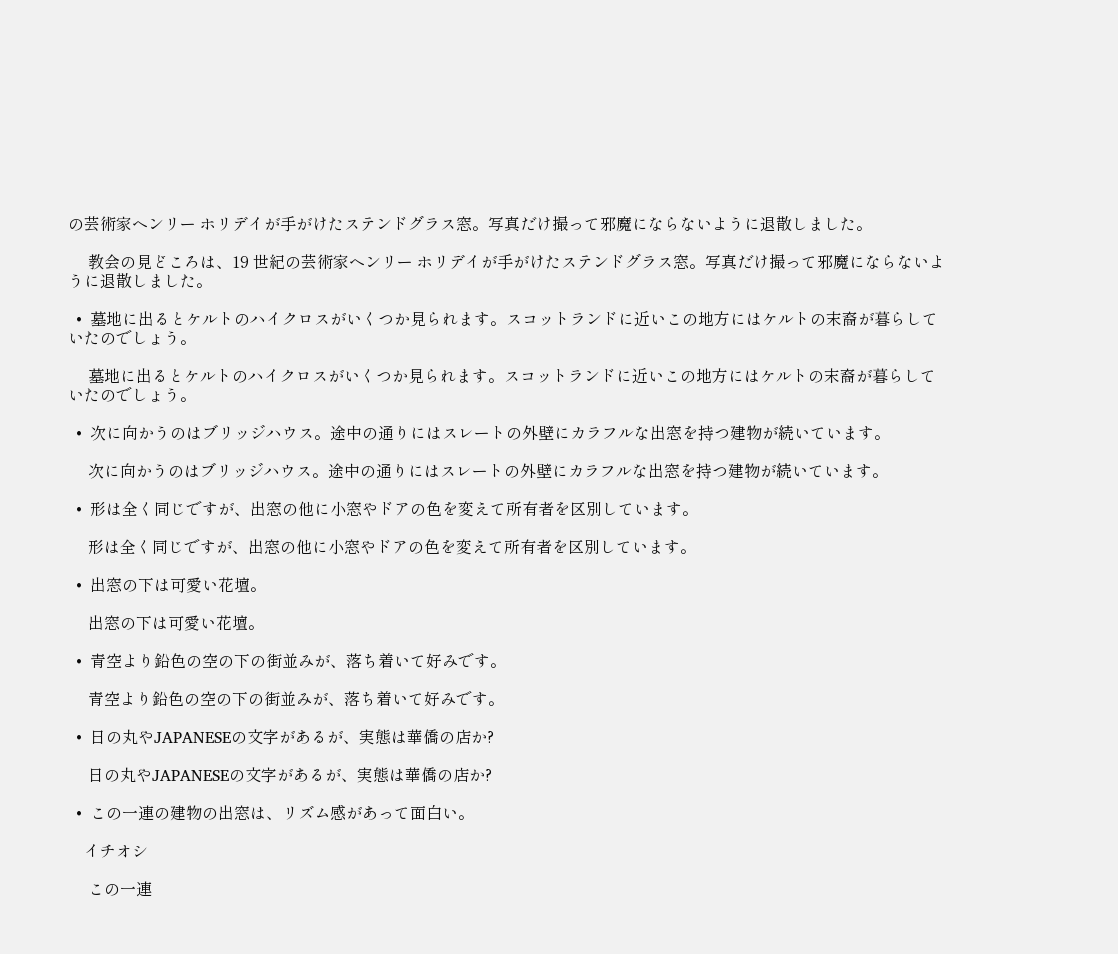の芸術家ヘンリー ホリデイが手がけたステンドグラス窓。写真だけ撮って邪魔にならないように退散しました。

     教会の見どころは、19 世紀の芸術家ヘンリー ホリデイが手がけたステンドグラス窓。写真だけ撮って邪魔にならないように退散しました。

  •  墓地に出るとケルトのハイクロスがいくつか見られます。スコットランドに近いこの地方にはケルトの末裔が暮らしていたのでしょう。

     墓地に出るとケルトのハイクロスがいくつか見られます。スコットランドに近いこの地方にはケルトの末裔が暮らしていたのでしょう。

  •  次に向かうのはブリッジハウス。途中の通りにはスレートの外壁にカラフルな出窓を持つ建物が続いています。

     次に向かうのはブリッジハウス。途中の通りにはスレートの外壁にカラフルな出窓を持つ建物が続いています。

  •  形は全く同じですが、出窓の他に小窓やドアの色を変えて所有者を区別しています。

     形は全く同じですが、出窓の他に小窓やドアの色を変えて所有者を区別しています。

  •  出窓の下は可愛い花壇。

     出窓の下は可愛い花壇。

  •  青空より鉛色の空の下の街並みが、落ち着いて好みです。

     青空より鉛色の空の下の街並みが、落ち着いて好みです。

  •  日の丸やJAPANESEの文字があるが、実態は華僑の店か?

     日の丸やJAPANESEの文字があるが、実態は華僑の店か?

  •  この一連の建物の出窓は、リズム感があって面白い。

    イチオシ

     この一連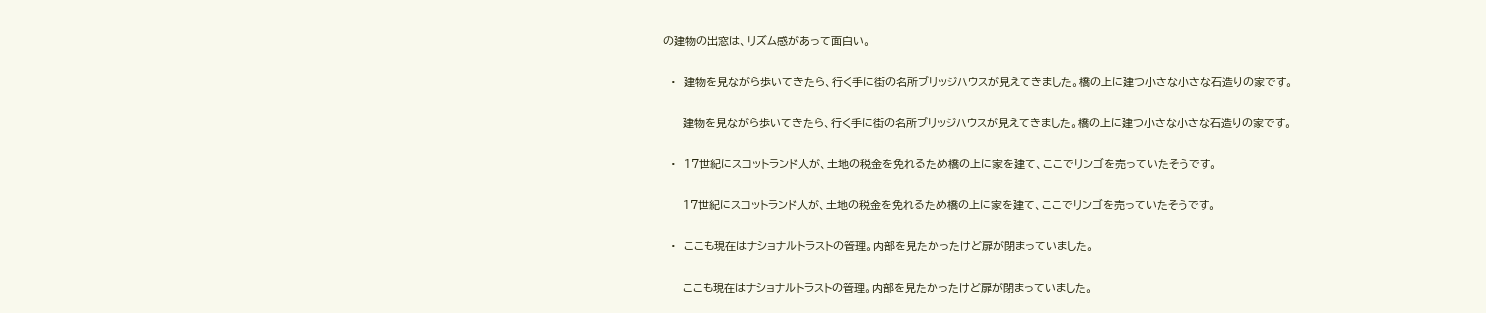の建物の出窓は、リズム感があって面白い。

  •  建物を見ながら歩いてきたら、行く手に街の名所ブリッジハウスが見えてきました。橋の上に建つ小さな小さな石造りの家です。

     建物を見ながら歩いてきたら、行く手に街の名所ブリッジハウスが見えてきました。橋の上に建つ小さな小さな石造りの家です。

  •  17世紀にスコットランド人が、土地の税金を免れるため橋の上に家を建て、ここでリンゴを売っていたそうです。

     17世紀にスコットランド人が、土地の税金を免れるため橋の上に家を建て、ここでリンゴを売っていたそうです。

  •  ここも現在はナショナルトラストの管理。内部を見たかったけど扉が閉まっていました。

     ここも現在はナショナルトラストの管理。内部を見たかったけど扉が閉まっていました。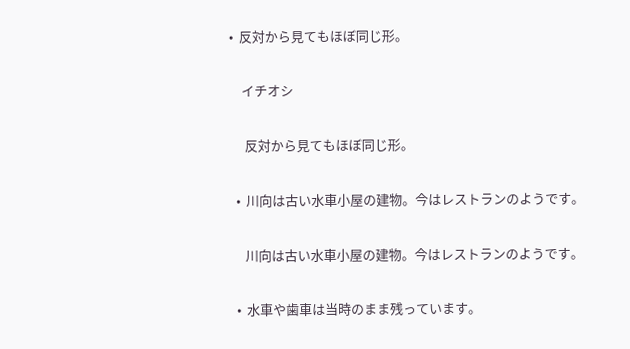•  反対から見てもほぼ同じ形。

    イチオシ

     反対から見てもほぼ同じ形。

  •  川向は古い水車小屋の建物。今はレストランのようです。

     川向は古い水車小屋の建物。今はレストランのようです。

  •  水車や歯車は当時のまま残っています。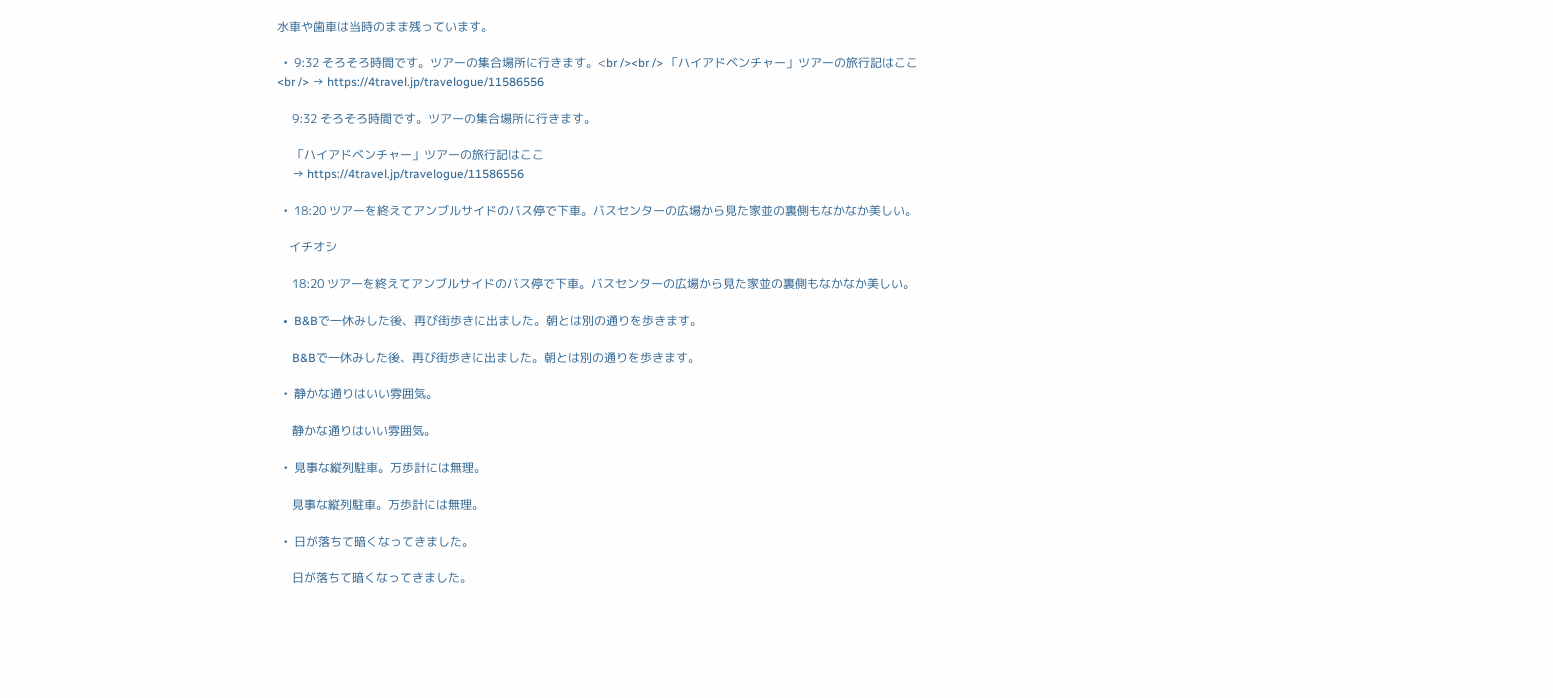水車や歯車は当時のまま残っています。

  •  9:32 そろそろ時間です。ツアーの集合場所に行きます。<br /><br /> 「ハイアドベンチャー」ツアーの旅行記はここ<br /> → https://4travel.jp/travelogue/11586556

     9:32 そろそろ時間です。ツアーの集合場所に行きます。

     「ハイアドベンチャー」ツアーの旅行記はここ
     → https://4travel.jp/travelogue/11586556

  •  18:20 ツアーを終えてアンブルサイドのバス停で下車。バスセンターの広場から見た家並の裏側もなかなか美しい。

    イチオシ

     18:20 ツアーを終えてアンブルサイドのバス停で下車。バスセンターの広場から見た家並の裏側もなかなか美しい。

  •  B&Bで一休みした後、再び街歩きに出ました。朝とは別の通りを歩きます。

     B&Bで一休みした後、再び街歩きに出ました。朝とは別の通りを歩きます。

  •  静かな通りはいい雰囲気。

     静かな通りはいい雰囲気。

  •  見事な縦列駐車。万歩計には無理。

     見事な縦列駐車。万歩計には無理。

  •  日が落ちて暗くなってきました。

     日が落ちて暗くなってきました。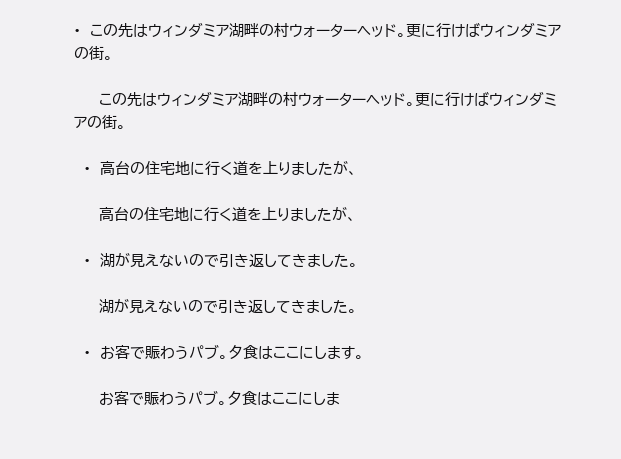•  この先はウィンダミア湖畔の村ウォーターヘッド。更に行けばウィンダミアの街。

     この先はウィンダミア湖畔の村ウォーターヘッド。更に行けばウィンダミアの街。

  •  高台の住宅地に行く道を上りましたが、

     高台の住宅地に行く道を上りましたが、

  •  湖が見えないので引き返してきました。

     湖が見えないので引き返してきました。

  •  お客で賑わうパブ。夕食はここにします。

     お客で賑わうパブ。夕食はここにしま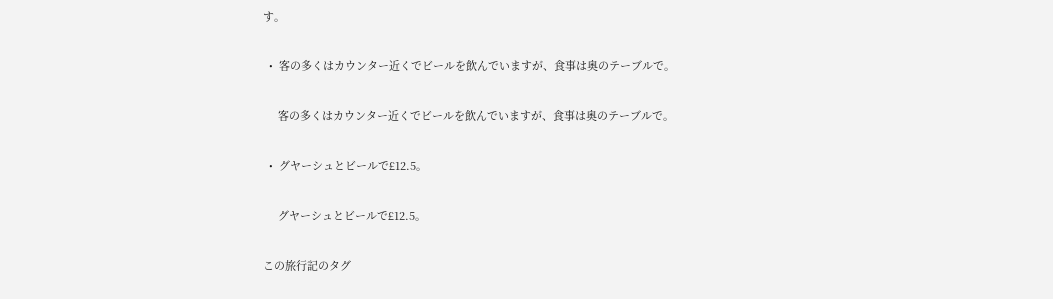す。

  •  客の多くはカウンター近くでビールを飲んでいますが、食事は奥のテーブルで。

     客の多くはカウンター近くでビールを飲んでいますが、食事は奥のテーブルで。

  •  グヤーシュとビールで£12.5。

     グヤーシュとビールで£12.5。

この旅行記のタグ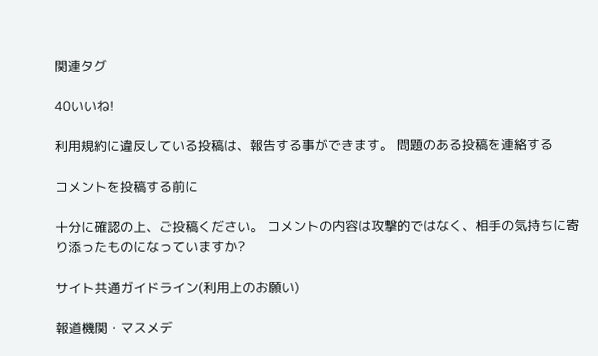関連タグ

40いいね!

利用規約に違反している投稿は、報告する事ができます。 問題のある投稿を連絡する

コメントを投稿する前に

十分に確認の上、ご投稿ください。 コメントの内容は攻撃的ではなく、相手の気持ちに寄り添ったものになっていますか?

サイト共通ガイドライン(利用上のお願い)

報道機関・マスメデ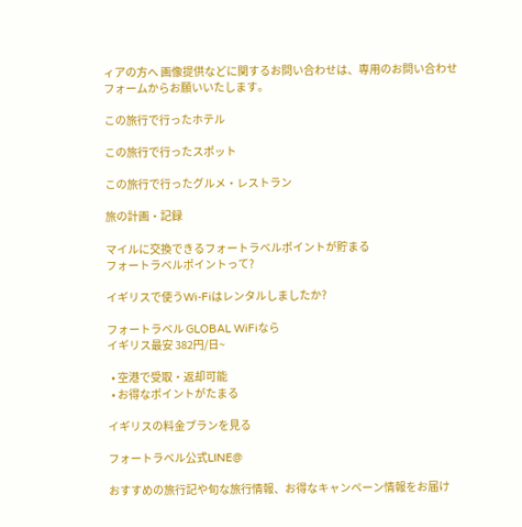ィアの方へ 画像提供などに関するお問い合わせは、専用のお問い合わせフォームからお願いいたします。

この旅行で行ったホテル

この旅行で行ったスポット

この旅行で行ったグルメ・レストラン

旅の計画・記録

マイルに交換できるフォートラベルポイントが貯まる
フォートラベルポイントって?

イギリスで使うWi-Fiはレンタルしましたか?

フォートラベル GLOBAL WiFiなら
イギリス最安 382円/日~

  • 空港で受取・返却可能
  • お得なポイントがたまる

イギリスの料金プランを見る

フォートラベル公式LINE@

おすすめの旅行記や旬な旅行情報、お得なキャンペーン情報をお届け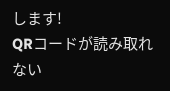します!
QRコードが読み取れない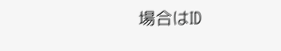場合はID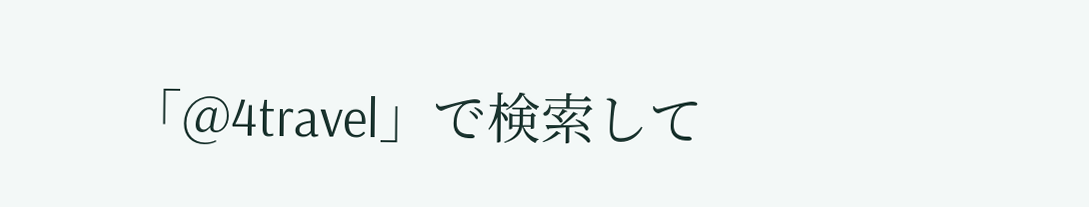「@4travel」で検索して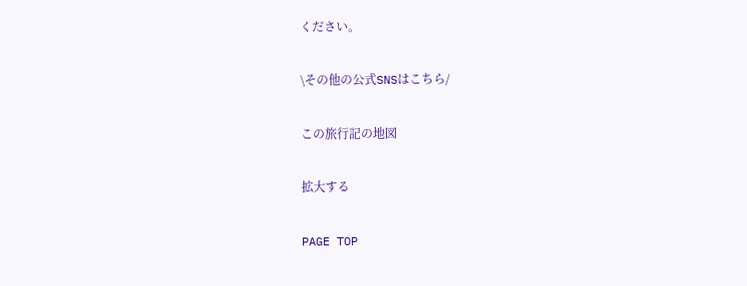ください。

\その他の公式SNSはこちら/

この旅行記の地図

拡大する

PAGE TOP